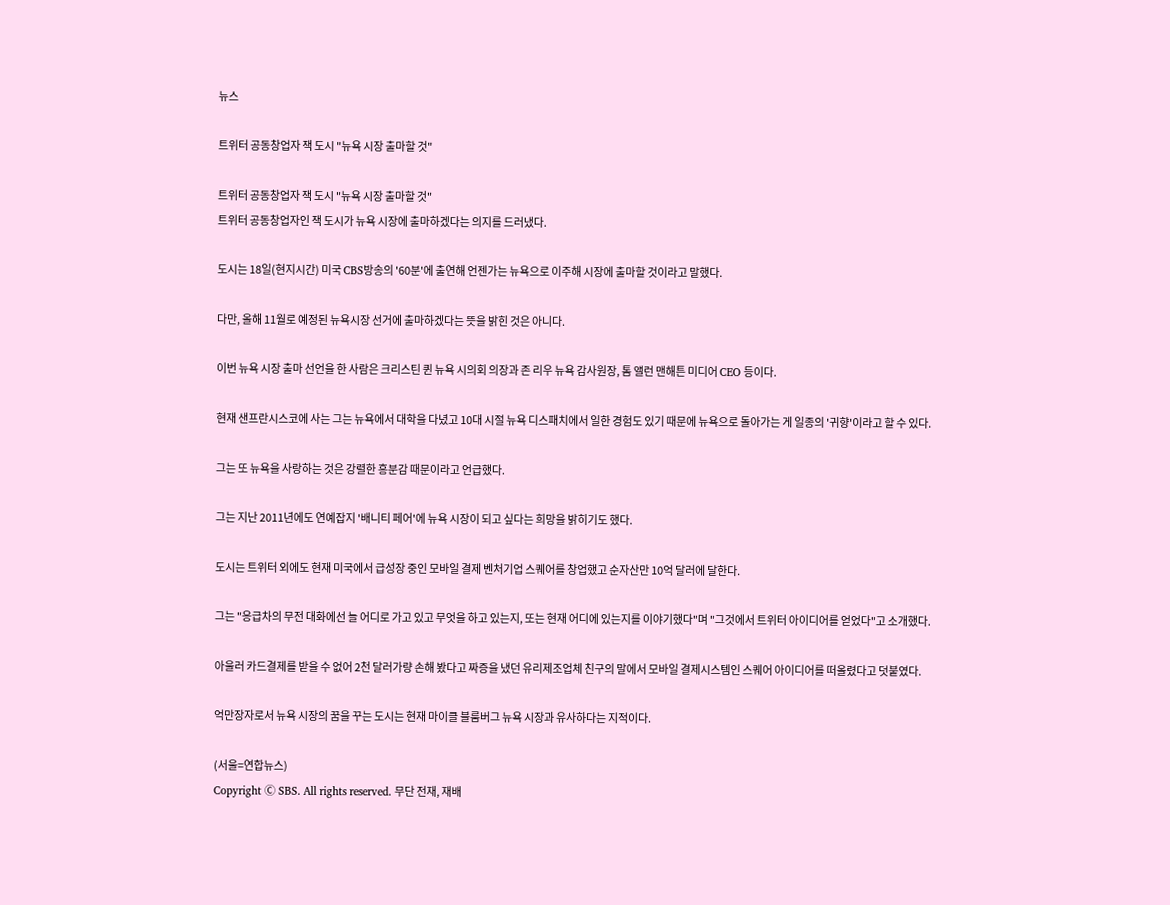뉴스

트위터 공동창업자 잭 도시 "뉴욕 시장 출마할 것"

트위터 공동창업자 잭 도시 "뉴욕 시장 출마할 것"
트위터 공동창업자인 잭 도시가 뉴욕 시장에 출마하겠다는 의지를 드러냈다.

도시는 18일(현지시간) 미국 CBS방송의 '60분'에 출연해 언젠가는 뉴욕으로 이주해 시장에 출마할 것이라고 말했다.

다만, 올해 11월로 예정된 뉴욕시장 선거에 출마하겠다는 뜻을 밝힌 것은 아니다.

이번 뉴욕 시장 출마 선언을 한 사람은 크리스틴 퀸 뉴욕 시의회 의장과 존 리우 뉴욕 감사원장, 톰 앨런 맨해튼 미디어 CEO 등이다.

현재 샌프란시스코에 사는 그는 뉴욕에서 대학을 다녔고 10대 시절 뉴욕 디스패치에서 일한 경험도 있기 때문에 뉴욕으로 돌아가는 게 일종의 '귀향'이라고 할 수 있다.

그는 또 뉴욕을 사랑하는 것은 강렬한 흥분감 때문이라고 언급했다.

그는 지난 2011년에도 연예잡지 '배니티 페어'에 뉴욕 시장이 되고 싶다는 희망을 밝히기도 했다.

도시는 트위터 외에도 현재 미국에서 급성장 중인 모바일 결제 벤처기업 스퀘어를 창업했고 순자산만 10억 달러에 달한다.

그는 "응급차의 무전 대화에선 늘 어디로 가고 있고 무엇을 하고 있는지, 또는 현재 어디에 있는지를 이야기했다"며 "그것에서 트위터 아이디어를 얻었다"고 소개했다.

아울러 카드결제를 받을 수 없어 2천 달러가량 손해 봤다고 짜증을 냈던 유리제조업체 친구의 말에서 모바일 결제시스템인 스퀘어 아이디어를 떠올렸다고 덧붙였다.

억만장자로서 뉴욕 시장의 꿈을 꾸는 도시는 현재 마이클 블룸버그 뉴욕 시장과 유사하다는 지적이다.

(서울=연합뉴스)
Copyright Ⓒ SBS. All rights reserved. 무단 전재, 재배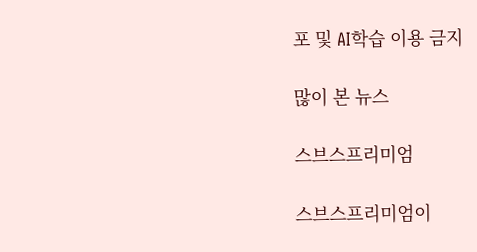포 및 AI학습 이용 금지

많이 본 뉴스

스브스프리미엄

스브스프리미엄이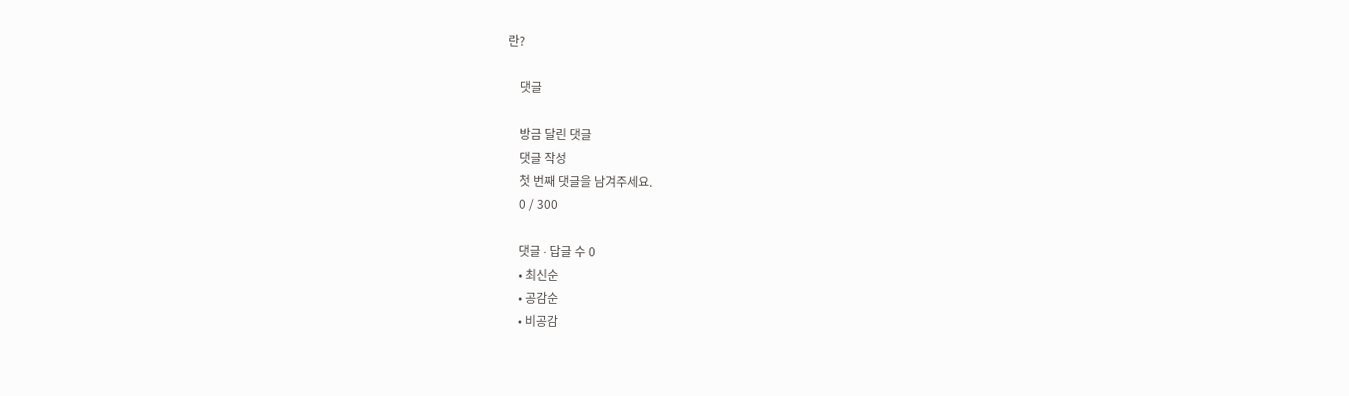란?

    댓글

    방금 달린 댓글
    댓글 작성
    첫 번째 댓글을 남겨주세요.
    0 / 300

    댓글 ∙ 답글 수 0
    • 최신순
    • 공감순
    • 비공감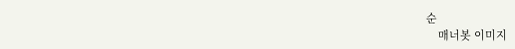순
    매너봇 이미지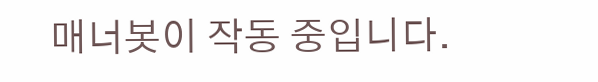매너봇이 작동 중입니다.